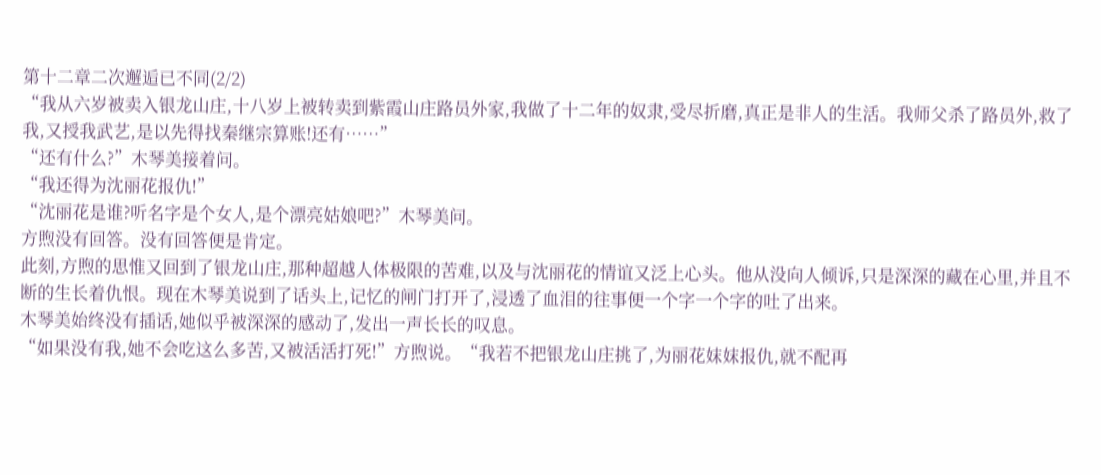第十二章二次邂逅已不同(2/2)
“我从六岁被卖入银龙山庄,十八岁上被转卖到紫霞山庄路员外家,我做了十二年的奴隶,受尽折磨,真正是非人的生活。我师父杀了路员外,救了我,又授我武艺,是以先得找秦继宗算账!还有……”
“还有什么?”木琴美接着问。
“我还得为沈丽花报仇!”
“沈丽花是谁?听名字是个女人,是个漂亮姑娘吧?”木琴美问。
方煦没有回答。没有回答便是肯定。
此刻,方煦的思惟又回到了银龙山庄,那种超越人体极限的苦难,以及与沈丽花的情谊又泛上心头。他从没向人倾诉,只是深深的藏在心里,并且不断的生长着仇恨。现在木琴美说到了话头上,记忆的闸门打开了,浸透了血泪的往事便一个字一个字的吐了出来。
木琴美始终没有插话,她似乎被深深的感动了,发出一声长长的叹息。
“如果没有我,她不会吃这么多苦,又被活活打死!”方煦说。“我若不把银龙山庄挑了,为丽花妺妺报仇,就不配再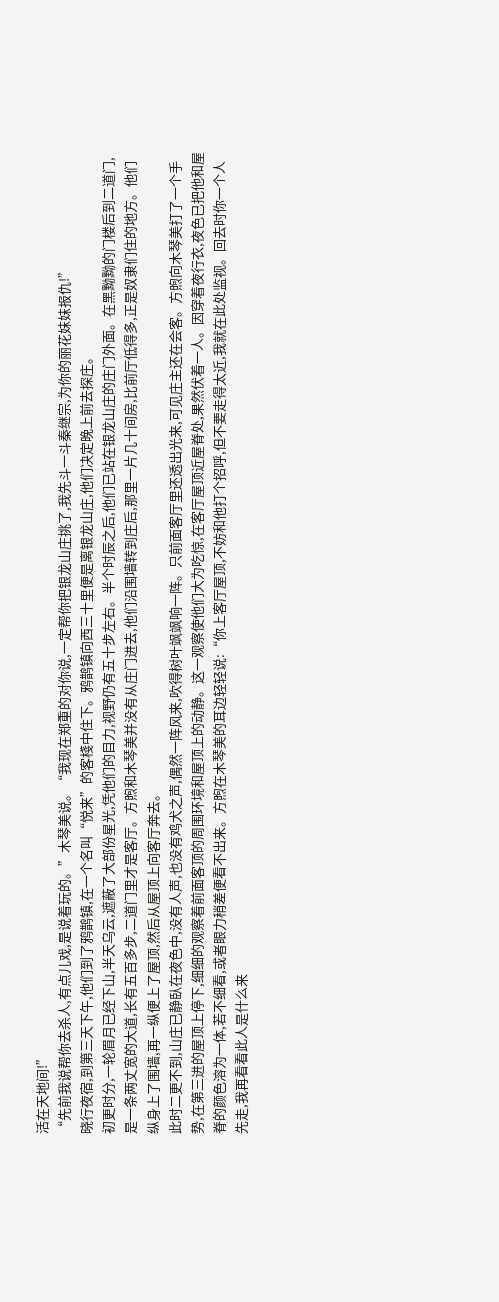活在天地间!”
“先前我说帮你去杀人,有点儿戏,是说着玩的。”木琴美说。“我现在郑重的对你说,一定帮你把银龙山庄挑了,我先斗一斗秦继宗,为你的丽花妺妺报仇!”
晓行夜宿,到第三天下午,他们到了鸦鹊镇,在一个名叫“悦来”的客棧中住下。鸦鹊镇向西三十里便是离银龙山庄,他们决定晚上前去探庄。
初更时分,一轮眉月已经下山,半天乌云,遮蔽了大部份星光,凭他们的目力,视野仍有五十步左右。半个时辰之后,他们已站在银龙山庄的庄门外面。在黑黝黝的门楼后到二道门,是一条两丈宽的大道,长有五百多步,二道门里才是客厅。方煦和木琴美并没有从庄门进去,他们沿围墙转到庄后,那里一片几十间房,比前厅低得多,正是奴隶们住的地方。他们纵身上了围墙,再一纵便上了屋顶,然后从屋顶上向客厅奔去。
此时二更不到,山庄已静臥在夜色中,没有人声,也没有鸡犬之声,偶然一阵风来,吹得树叶飒飒响一阵。只前面客厅里还透出光来,可见庄主还在会客。方煦向木琴美打了一个手势,在第三进的屋顶上停下,细细的观察着前面客顶的周围环境和屋顶上的动静。这一观察使他们大为吃惊,在客厅屋顶近屋脊处,果然伏着一人。因穿着夜行衣,夜色已把他和屋脊的颜色溶为一体,若不细看,或者眼力稍差便看不出来。方煦在木琴美的耳边轻轻说:“你上客厅屋顶,不妨和他打个招呼,但不要走得太近,我就在此处监视。回去时你一个人先走,我再看看此人是什么来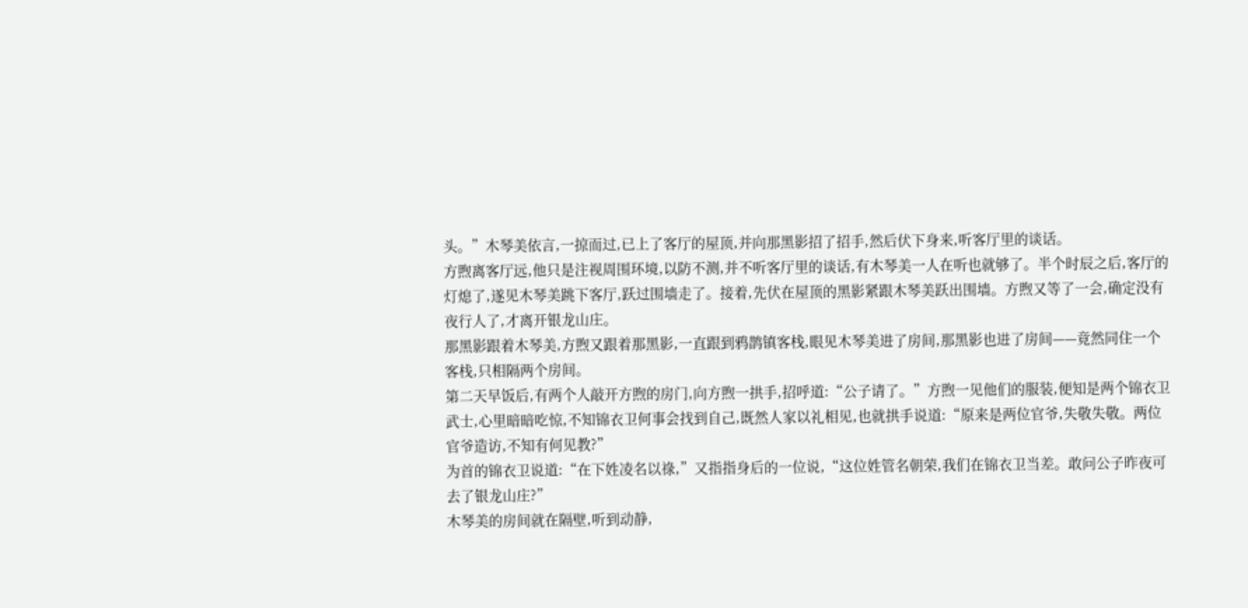头。”木琴美依言,一掠而过,已上了客厅的屋顶,并向那黑影招了招手,然后伏下身来,听客厅里的谈话。
方煦离客厅远,他只是注视周围环境,以防不测,并不听客厅里的谈话,有木琴美一人在听也就够了。半个时辰之后,客厅的灯熄了,遂见木琴美跳下客厅,跃过围墙走了。接着,先伏在屋顶的黑影紧跟木琴美跃出围墙。方煦又等了一会,确定没有夜行人了,才离开银龙山庄。
那黑影跟着木琴美,方煦又跟着那黑影,一直跟到鸦鹊镇客栈,眼见木琴美进了房间,那黑影也进了房间——竟然同住一个客栈,只相隔两个房间。
第二天早饭后,有两个人敲开方煦的房门,向方煦一拱手,招呼道:“公子请了。”方煦一见他们的服装,便知是两个锦衣卫武士,心里暗暗吃惊,不知锦衣卫何事会找到自己,既然人家以礼相见,也就拱手说道:“原来是两位官爷,失敬失敬。两位官爷造访,不知有何见教?”
为首的锦衣卫说道:“在下姓凌名以祿,”又指指身后的一位说,“这位姓管名朝荣,我们在锦衣卫当差。敢问公子昨夜可去了银龙山庄?”
木琴美的房间就在隔壁,听到动静,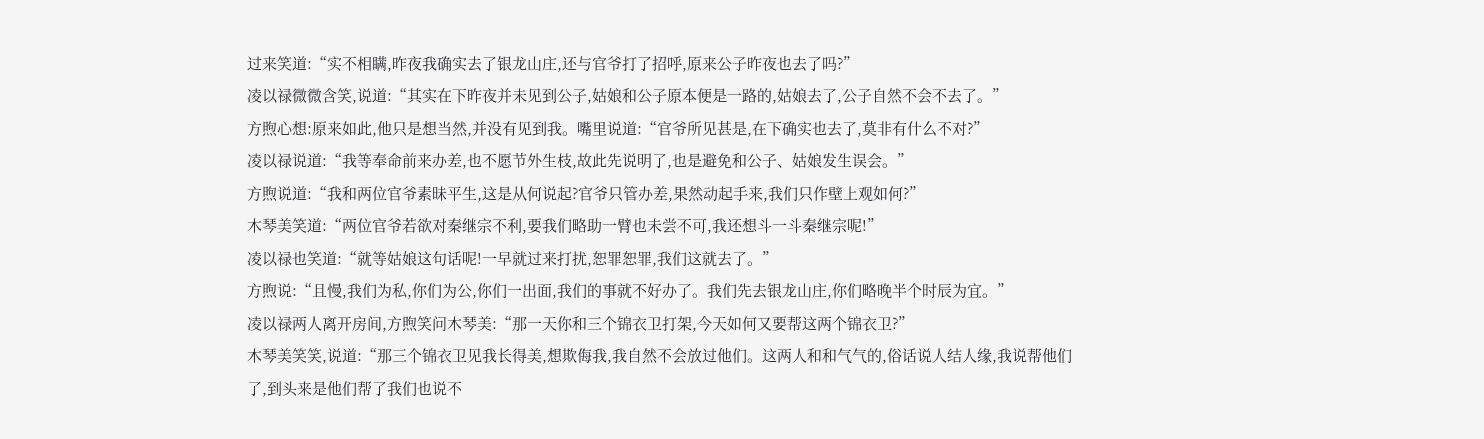过来笑道:“实不相瞒,昨夜我确实去了银龙山庄,还与官爷打了招呼,原来公子昨夜也去了吗?”
凌以禄微微含笑,说道:“其实在下昨夜并未见到公子,姑娘和公子原本便是一路的,姑娘去了,公子自然不会不去了。”
方煦心想:原来如此,他只是想当然,并没有见到我。嘴里说道:“官爷所见甚是,在下确实也去了,莫非有什么不对?”
凌以禄说道:“我等奉命前来办差,也不愿节外生枝,故此先说明了,也是避免和公子、姑娘发生误会。”
方煦说道:“我和两位官爷素昧平生,这是从何说起?官爷只管办差,果然动起手来,我们只作壁上观如何?”
木琴美笑道:“两位官爷若欲对秦继宗不利,要我们略助一臂也未尝不可,我还想斗一斗秦继宗呢!”
凌以禄也笑道:“就等姑娘这句话呢!一早就过来打扰,恕罪恕罪,我们这就去了。”
方煦说:“且慢,我们为私,你们为公,你们一出面,我们的事就不好办了。我们先去银龙山庄,你们略晚半个时辰为宜。”
凌以禄两人离开房间,方煦笑问木琴美:“那一天你和三个锦衣卫打架,今天如何又要帮这两个锦衣卫?”
木琴美笑笑,说道:“那三个锦衣卫见我长得美,想欺侮我,我自然不会放过他们。这两人和和气气的,俗话说人结人缘,我说帮他们了,到头来是他们帮了我们也说不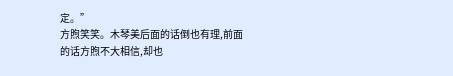定。”
方煦笑笑。木琴美后面的话倒也有理,前面的话方煦不大相信,却也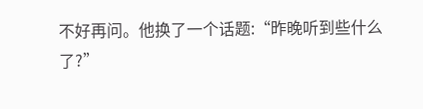不好再问。他换了一个话题:“昨晚听到些什么了?”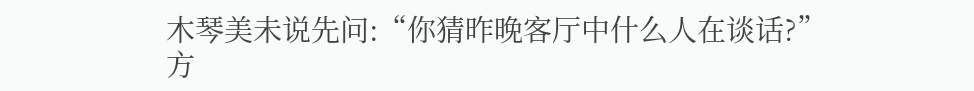木琴美未说先问:“你猜昨晚客厅中什么人在谈话?”
方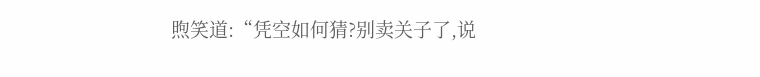煦笑道:“凭空如何猜?别卖关子了,说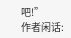吧!”
作者闲话: